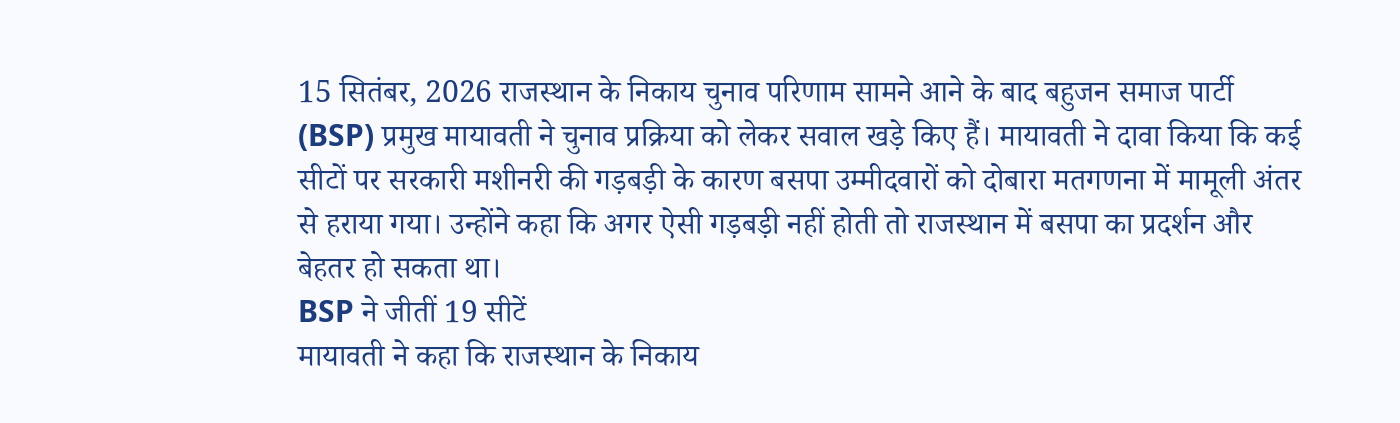15 सितंबर, 2026 राजस्थान के निकाय चुनाव परिणाम सामने आने के बाद बहुजन समाज पार्टी (BSP) प्रमुख मायावती ने चुनाव प्रक्रिया को लेकर सवाल खड़े किए हैं। मायावती ने दावा किया कि कई सीटों पर सरकारी मशीनरी की गड़बड़ी के कारण बसपा उम्मीदवारों को दोबारा मतगणना में मामूली अंतर से हराया गया। उन्होंने कहा कि अगर ऐसी गड़बड़ी नहीं होती तो राजस्थान में बसपा का प्रदर्शन और बेहतर हो सकता था।
BSP ने जीतीं 19 सीटें
मायावती ने कहा कि राजस्थान के निकाय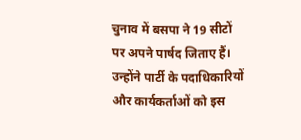चुनाव में बसपा ने 19 सीटों पर अपने पार्षद जिताए हैं। उन्होंने पार्टी के पदाधिकारियों और कार्यकर्ताओं को इस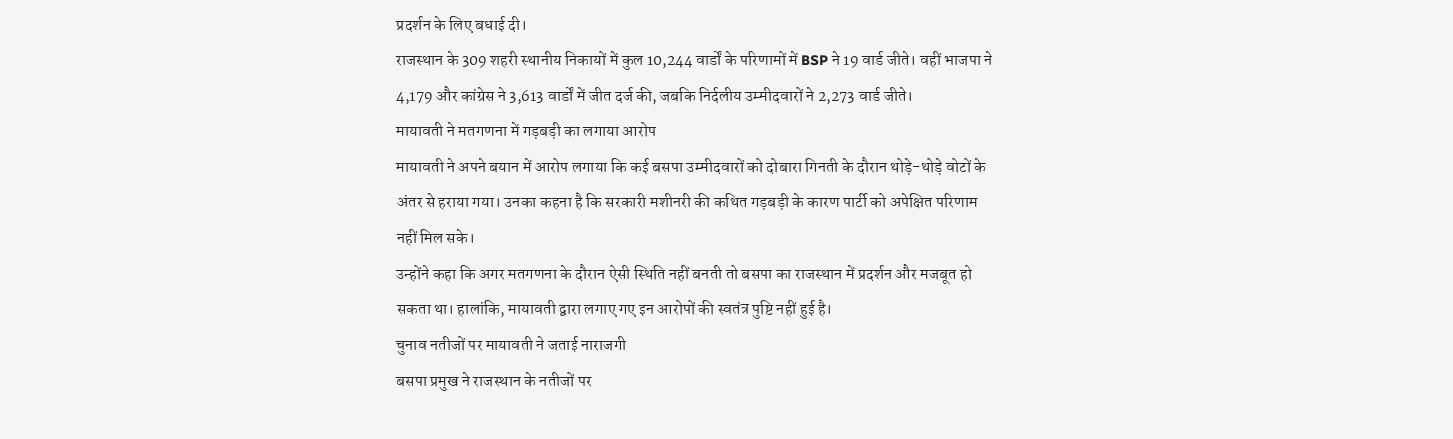प्रदर्शन के लिए बधाई दी।
राजस्थान के 309 शहरी स्थानीय निकायों में कुल 10,244 वार्डों के परिणामों में BSP ने 19 वार्ड जीते। वहीं भाजपा ने 4,179 और कांग्रेस ने 3,613 वार्डों में जीत दर्ज की, जबकि निर्दलीय उम्मीदवारों ने 2,273 वार्ड जीते।
मायावती ने मतगणना में गड़बड़ी का लगाया आरोप
मायावती ने अपने बयान में आरोप लगाया कि कई बसपा उम्मीदवारों को दोबारा गिनती के दौरान थोड़े-थोड़े वोटों के अंतर से हराया गया। उनका कहना है कि सरकारी मशीनरी की कथित गड़बड़ी के कारण पार्टी को अपेक्षित परिणाम नहीं मिल सके।
उन्होंने कहा कि अगर मतगणना के दौरान ऐसी स्थिति नहीं बनती तो बसपा का राजस्थान में प्रदर्शन और मजबूत हो सकता था। हालांकि, मायावती द्वारा लगाए गए इन आरोपों की स्वतंत्र पुष्टि नहीं हुई है।
चुनाव नतीजों पर मायावती ने जताई नाराजगी
बसपा प्रमुख ने राजस्थान के नतीजों पर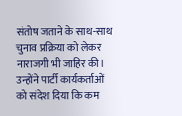संतोष जताने के साथ-साथ चुनाव प्रक्रिया को लेकर नाराजगी भी जाहिर की। उन्होंने पार्टी कार्यकर्ताओं को संदेश दिया कि कम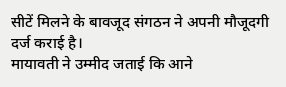सीटें मिलने के बावजूद संगठन ने अपनी मौजूदगी दर्ज कराई है।
मायावती ने उम्मीद जताई कि आने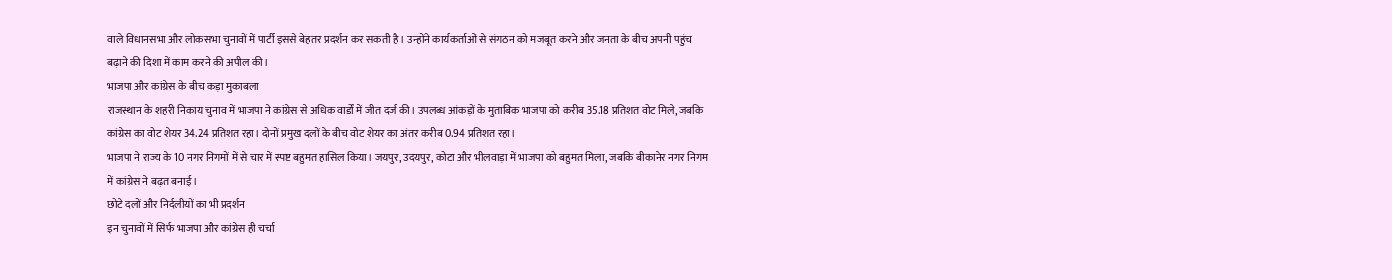वाले विधानसभा और लोकसभा चुनावों में पार्टी इससे बेहतर प्रदर्शन कर सकती है। उन्होंने कार्यकर्ताओं से संगठन को मजबूत करने और जनता के बीच अपनी पहुंच बढ़ाने की दिशा में काम करने की अपील की।
भाजपा और कांग्रेस के बीच कड़ा मुकाबला
राजस्थान के शहरी निकाय चुनाव में भाजपा ने कांग्रेस से अधिक वार्डों में जीत दर्ज की। उपलब्ध आंकड़ों के मुताबिक भाजपा को करीब 35.18 प्रतिशत वोट मिले, जबकि कांग्रेस का वोट शेयर 34.24 प्रतिशत रहा। दोनों प्रमुख दलों के बीच वोट शेयर का अंतर करीब 0.94 प्रतिशत रहा।
भाजपा ने राज्य के 10 नगर निगमों में से चार में स्पष्ट बहुमत हासिल किया। जयपुर, उदयपुर, कोटा और भीलवाड़ा में भाजपा को बहुमत मिला, जबकि बीकानेर नगर निगम में कांग्रेस ने बढ़त बनाई।
छोटे दलों और निर्दलीयों का भी प्रदर्शन
इन चुनावों में सिर्फ भाजपा और कांग्रेस ही चर्चा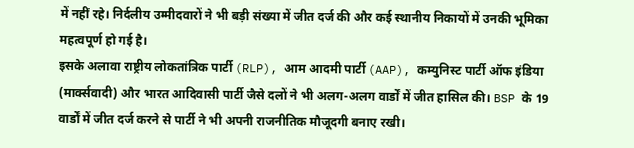में नहीं रहे। निर्दलीय उम्मीदवारों ने भी बड़ी संख्या में जीत दर्ज की और कई स्थानीय निकायों में उनकी भूमिका महत्वपूर्ण हो गई है।
इसके अलावा राष्ट्रीय लोकतांत्रिक पार्टी (RLP), आम आदमी पार्टी (AAP), कम्युनिस्ट पार्टी ऑफ इंडिया (मार्क्सवादी) और भारत आदिवासी पार्टी जैसे दलों ने भी अलग-अलग वार्डों में जीत हासिल की। BSP के 19 वार्डों में जीत दर्ज करने से पार्टी ने भी अपनी राजनीतिक मौजूदगी बनाए रखी।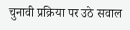चुनावी प्रक्रिया पर उठे सवाल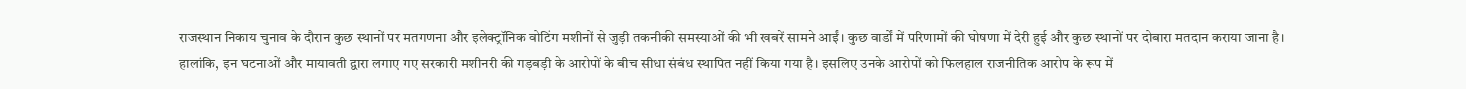राजस्थान निकाय चुनाव के दौरान कुछ स्थानों पर मतगणना और इलेक्ट्रॉनिक वोटिंग मशीनों से जुड़ी तकनीकी समस्याओं की भी खबरें सामने आईं। कुछ वार्डों में परिणामों की घोषणा में देरी हुई और कुछ स्थानों पर दोबारा मतदान कराया जाना है।
हालांकि, इन घटनाओं और मायावती द्वारा लगाए गए सरकारी मशीनरी की गड़बड़ी के आरोपों के बीच सीधा संबंध स्थापित नहीं किया गया है। इसलिए उनके आरोपों को फिलहाल राजनीतिक आरोप के रूप में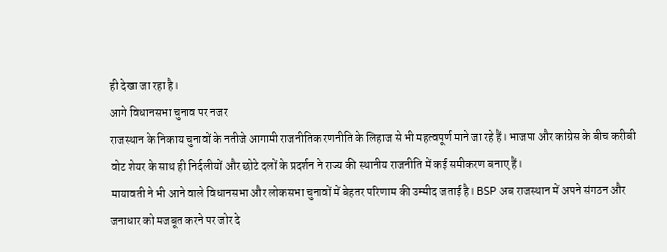ही देखा जा रहा है।
आगे विधानसभा चुनाव पर नजर
राजस्थान के निकाय चुनावों के नतीजे आगामी राजनीतिक रणनीति के लिहाज से भी महत्वपूर्ण माने जा रहे हैं। भाजपा और कांग्रेस के बीच करीबी वोट शेयर के साथ ही निर्दलीयों और छोटे दलों के प्रदर्शन ने राज्य की स्थानीय राजनीति में कई समीकरण बनाए हैं।
मायावती ने भी आने वाले विधानसभा और लोकसभा चुनावों में बेहतर परिणाम की उम्मीद जताई है। BSP अब राजस्थान में अपने संगठन और जनाधार को मजबूत करने पर जोर दे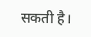सकती है।